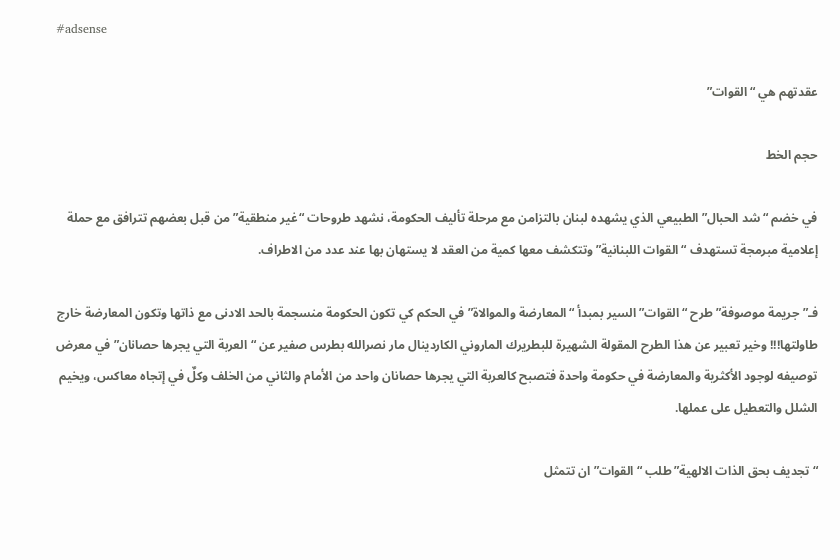#adsense

عقدتهم هي “القوات”

حجم الخط

في خضم “شد الحبال” الطبيعي الذي يشهده لبنان بالتزامن مع مرحلة تأليف الحكومة، نشهد طروحات “غير منطقية” من قبل بعضهم تترافق مع حملة إعلامية مبرمجة تستهدف “القوات اللبنانية” وتتكشف معها كمية من العقد لا يستهان بها عند عدد من الاطراف.

فـ”جريمة موصوفة” طرح “القوات” السير بمبدأ “المعارضة والموالاة” في الحكم كي تكون الحكومة منسجمة بالحد الادنى مع ذاتها وتكون المعارضة خارج طاولتها!!! وخير تعبير عن هذا الطرح المقولة الشهيرة للبطريرك الماروني الكاردينال مار نصرالله بطرس صفير عن “العربة التي يجرها حصانان” في معرض توصيفه لوجود الأكثرية والمعارضة في حكومة واحدة فتصبح كالعربة التي يجرها حصانان واحد من الأمام والثاني من الخلف وكلٌ في إتجاه معاكس، ويخيم الشلل والتعطيل على عملها.

“تجديف بحق الذات الالهية” طلب “القوات” ان تتمثل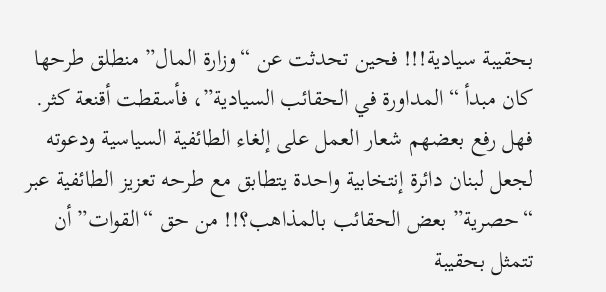بحقيبة سيادية!!! فحين تحدثت عن “وزارة المال” منطلق طرحها كان مبدأ “المداورة في الحقائب السيادية”، فأسقطت أقنعة كثر. فهل رفع بعضهم شعار العمل على إلغاء الطائفية السياسية ودعوته لجعل لبنان دائرة إنتخابية واحدة يتطابق مع طرحه تعزيز الطائفية عبر “حصرية” بعض الحقائب بالمذاهب؟!! من حق “القوات” أن تتمثل بحقيبة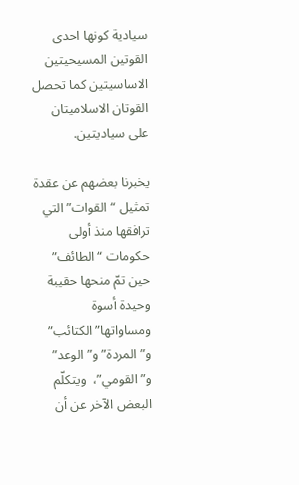سيادية كونها احدى القوتين المسيحيتين الاساسيتين كما تحصل القوتان الاسلاميتان على سياديتين.

يخبرنا بعضهم عن عقدة تمثيل “القوات” التي ترافقها منذ أولى حكومات “الطائف” حين تمّ منحها حقيبة وحيدة أسوة ومساواتها”الكتائب” و”المردة” و”الوعد” و”القومي”،  ويتكلّم البعض الآخر عن أن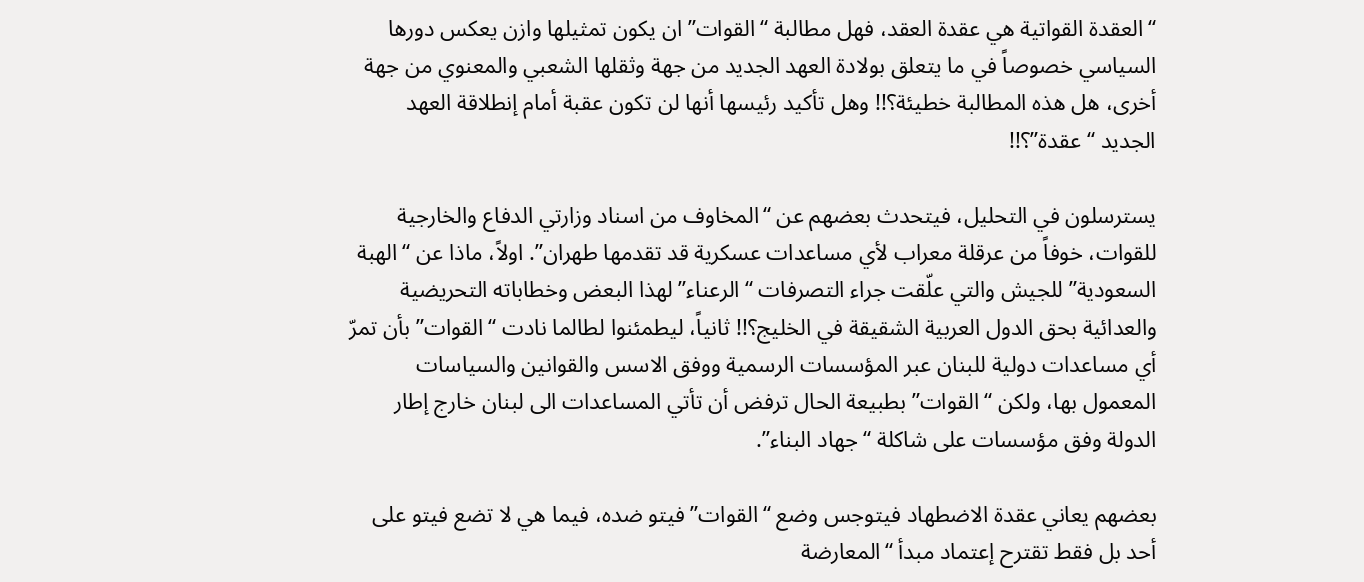“العقدة القواتية هي عقدة العقد، فهل مطالبة “القوات” ان يكون تمثيلها وازن يعكس دورها السياسي خصوصاً في ما يتعلق بولادة العهد الجديد من جهة وثقلها الشعبي والمعنوي من جهة أخرى، هل هذه المطالبة خطيئة؟!! وهل تأكيد رئيسها أنها لن تكون عقبة أمام إنطلاقة العهد الجديد “عقدة”؟!!

يسترسلون في التحليل، فيتحدث بعضهم عن “المخاوف من اسناد وزارتي الدفاع والخارجية للقوات، خوفاً من عرقلة معراب لأي مساعدات عسكرية قد تقدمها طهران”. اولاً، ماذا عن “الهبة السعودية” للجيش والتي علّقت جراء التصرفات “الرعناء” لهذا البعض وخطاباته التحريضية والعدائية بحق الدول العربية الشقيقة في الخليج؟!! ثانياً، ليطمئنوا لطالما نادت “القوات” بأن تمرّ أي مساعدات دولية للبنان عبر المؤسسات الرسمية ووفق الاسس والقوانين والسياسات المعمول بها، ولكن “القوات” بطبيعة الحال ترفض أن تأتي المساعدات الى لبنان خارج إطار الدولة وفق مؤسسات على شاكلة “جهاد البناء”.

بعضهم يعاني عقدة الاضطهاد فيتوجس وضع “القوات” فيتو ضده، فيما هي لا تضع فيتو على أحد بل فقط تقترح إعتماد مبدأ “المعارضة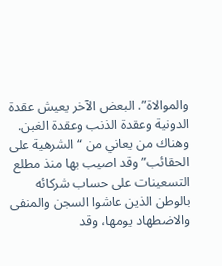والموالاة”. البعض الآخر يعيش عقدة الدونية وعقدة الذنب وعقدة الغبن. وهناك من يعاني من “الشرهية على الحقائب” وقد اصيب بها منذ مطلع التسعينات على حساب شركائه بالوطن الذين عاشوا السجن والمنفى والاضطهاد يومها، وقد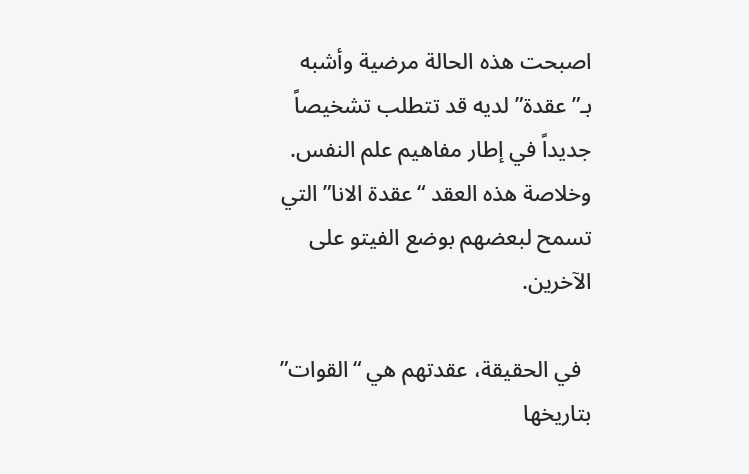اصبحت هذه الحالة مرضية وأشبه بـ”عقدة” لديه قد تتطلب تشخيصاً جديداً في إطار مفاهيم علم النفس. وخلاصة هذه العقد “عقدة الانا” التي تسمح لبعضهم بوضع الفيتو على الآخرين.

  في الحقيقة، عقدتهم هي “القوات” بتاريخها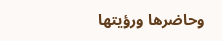وحاضرها ورؤيتها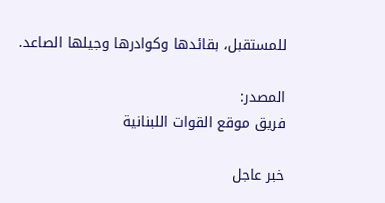للمستقبل، بقائدها وكوادرها وجيلها الصاعد.

المصدر:
فريق موقع القوات اللبنانية

خبر عاجل